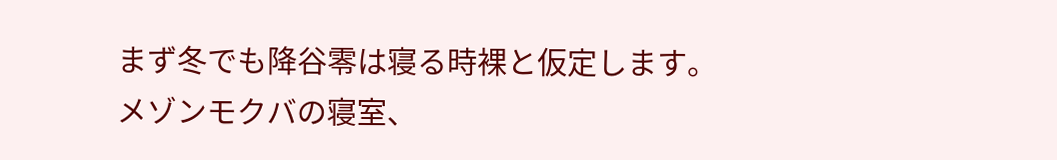まず冬でも降谷零は寝る時裸と仮定します。
メゾンモクバの寝室、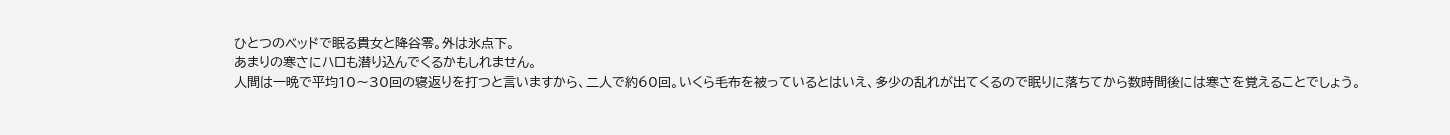ひとつのベッドで眠る貴女と降谷零。外は氷点下。
あまりの寒さにハロも潜り込んでくるかもしれません。
人間は一晩で平均10〜30回の寝返りを打つと言いますから、二人で約60回。いくら毛布を被っているとはいえ、多少の乱れが出てくるので眠りに落ちてから数時間後には寒さを覚えることでしょう。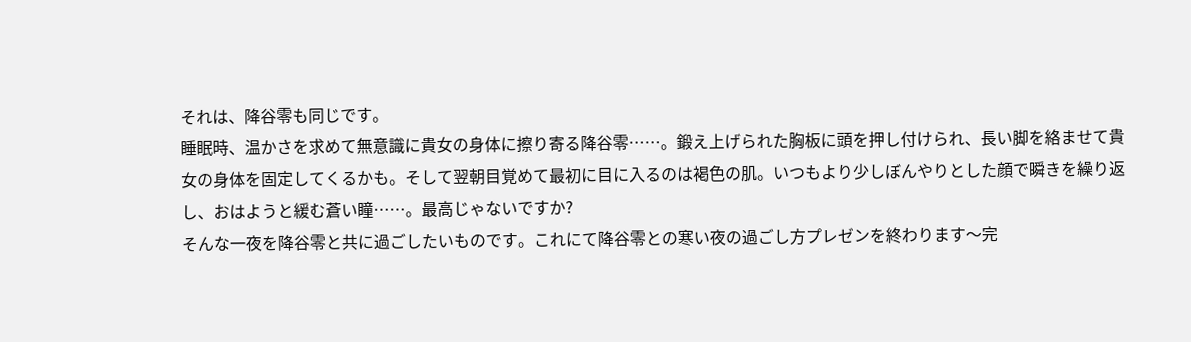それは、降谷零も同じです。
睡眠時、温かさを求めて無意識に貴女の身体に擦り寄る降谷零……。鍛え上げられた胸板に頭を押し付けられ、長い脚を絡ませて貴女の身体を固定してくるかも。そして翌朝目覚めて最初に目に入るのは褐色の肌。いつもより少しぼんやりとした顔で瞬きを繰り返し、おはようと緩む蒼い瞳……。最高じゃないですか?
そんな一夜を降谷零と共に過ごしたいものです。これにて降谷零との寒い夜の過ごし方プレゼンを終わります〜完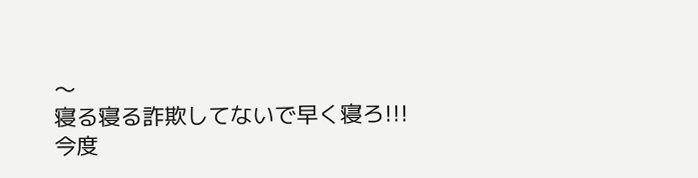〜
寝る寝る詐欺してないで早く寝ろ!!!
今度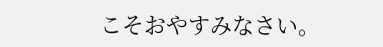こそおやすみなさい。